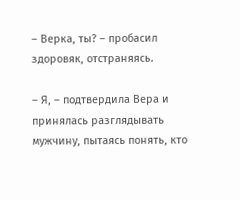– Верка, ты? – пробасил здоровяк, отстраняясь.

– Я, – подтвердила Вера и принялась разглядывать мужчину, пытаясь понять, кто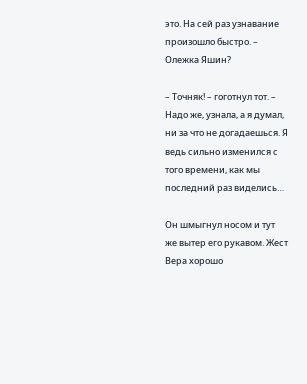это. На сей раз узнавание произошло быстро. – Олежка Яшин?

– Точняк! – гоготнул тот. – Надо же, узнала, а я думал, ни за что не догадаешься. Я ведь сильно изменился с того времени, как мы последний раз виделись…

Он шмыгнул носом и тут же вытер его рукавом. Жест Вера хорошо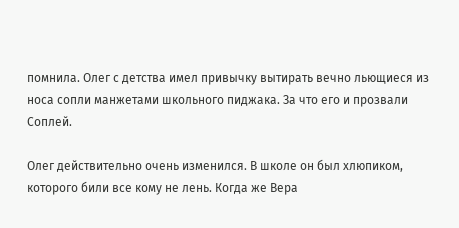помнила. Олег с детства имел привычку вытирать вечно льющиеся из носа сопли манжетами школьного пиджака. За что его и прозвали Соплей.

Олег действительно очень изменился. В школе он был хлюпиком, которого били все кому не лень. Когда же Вера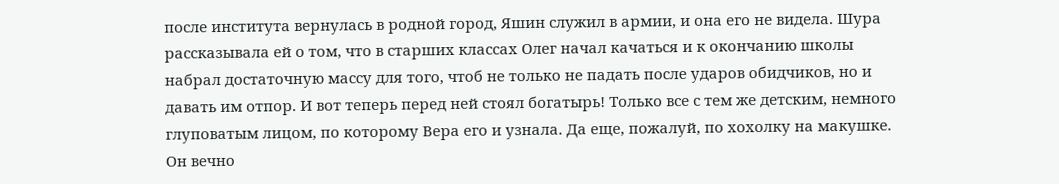после института вернулась в родной город, Яшин служил в армии, и она его не видела. Шура рассказывала ей о том, что в старших классах Олег начал качаться и к окончанию школы набрал достаточную массу для того, чтоб не только не падать после ударов обидчиков, но и давать им отпор. И вот теперь перед ней стоял богатырь! Только все с тем же детским, немного глуповатым лицом, по которому Вера его и узнала. Да еще, пожалуй, по хохолку на макушке. Он вечно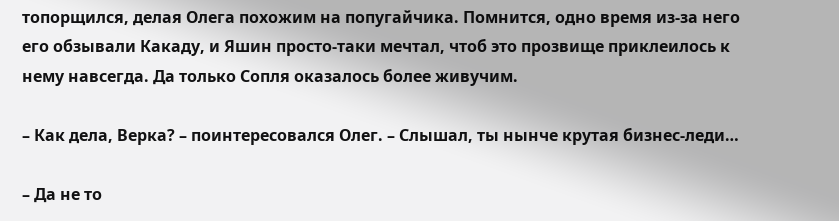топорщился, делая Олега похожим на попугайчика. Помнится, одно время из-за него его обзывали Какаду, и Яшин просто-таки мечтал, чтоб это прозвище приклеилось к нему навсегда. Да только Сопля оказалось более живучим.

– Как дела, Верка? – поинтересовался Олег. – Слышал, ты нынче крутая бизнес-леди…

– Да не то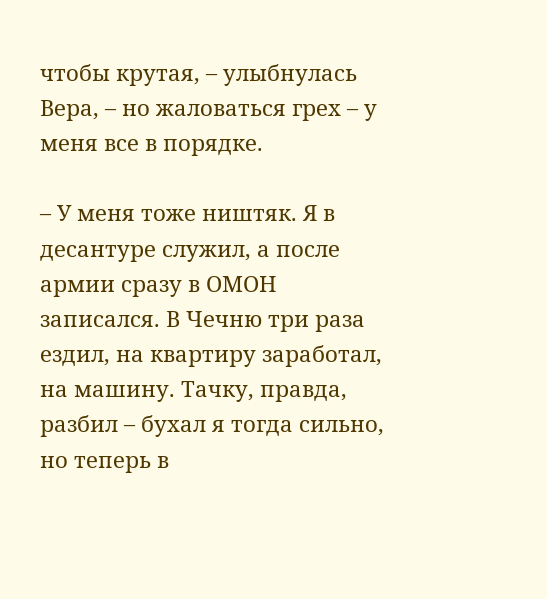чтобы крутая, – улыбнулась Вера, – но жаловаться грех – у меня все в порядке.

– У меня тоже ништяк. Я в десантуре служил, а после армии сразу в ОМОН записался. В Чечню три раза ездил, на квартиру заработал, на машину. Тачку, правда, разбил – бухал я тогда сильно, но теперь в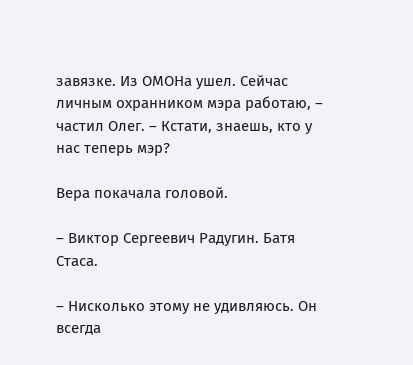завязке. Из ОМОНа ушел. Сейчас личным охранником мэра работаю, – частил Олег. – Кстати, знаешь, кто у нас теперь мэр?

Вера покачала головой.

– Виктор Сергеевич Радугин. Батя Стаса.

– Нисколько этому не удивляюсь. Он всегда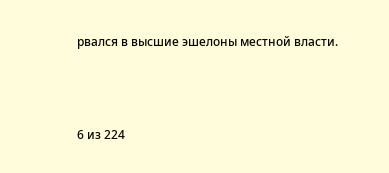рвался в высшие эшелоны местной власти.



6 из 224